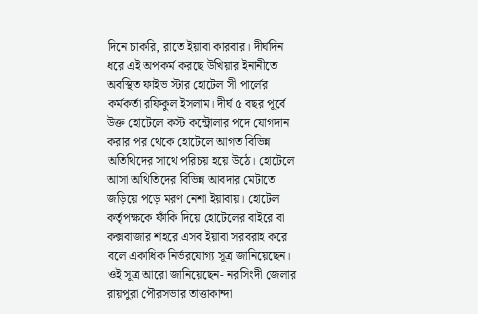দিনে চাকরি, রাতে ইয়াবা কারবার। দীর্ঘদিন ধরে এই অপকর্ম করছে উখিয়ার ইনানীতে অবস্থিত ফাইভ স্টার হোটেল সী পার্লের কর্মকর্তা রফিকুল ইসলাম। দীর্ঘ ৫ বছর পূর্বে উক্ত হোটেলে কস্ট কন্ট্রোলার পদে যোগদান করার পর থেকে হোটেলে আগত বিভিন্ন অতিথিদের সাথে পরিচয় হয়ে উঠে। হোটেলে আসা অথিতিদের বিভিন্ন আবদার মেটাতে জড়িয়ে পড়ে মরণ নেশা ইয়াবায়। হোটেল কর্তৃপক্ষকে ফাঁকি দিয়ে হোটেলের বাইরে বা কক্সবাজার শহরে এসব ইয়াবা সরবরাহ করে বলে একাধিক নির্ভরযোগ্য সূত্র জানিয়েছেন।
ওই সূত্র আরো জানিয়েছেন- নরসিংদী জেলার রায়পুরা পৌরসভার তাত্তাকান্দা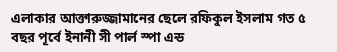এলাকার আক্তারুজ্জামানের ছেলে রফিকুল ইসলাম গত ৫ বছর পূর্বে ইনানী সী পার্ল স্পা এন্ড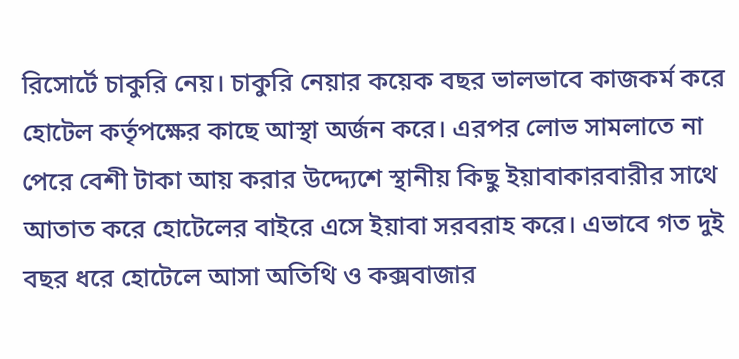রিসোর্টে চাকুরি নেয়। চাকুরি নেয়ার কয়েক বছর ভালভাবে কাজকর্ম করে হোটেল কর্তৃপক্ষের কাছে আস্থা অর্জন করে। এরপর লোভ সামলাতে না পেরে বেশী টাকা আয় করার উদ্দ্যেশে স্থানীয় কিছু ইয়াবাকারবারীর সাথে আতাত করে হোটেলের বাইরে এসে ইয়াবা সরবরাহ করে। এভাবে গত দুই বছর ধরে হোটেলে আসা অতিথি ও কক্সবাজার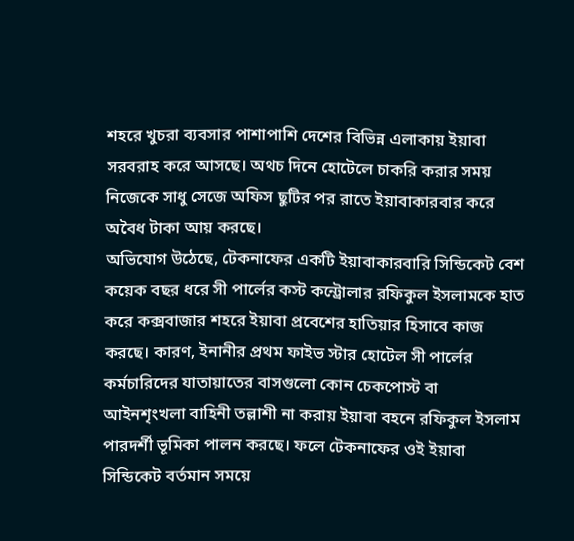শহরে খুচরা ব্যবসার পাশাপাশি দেশের বিভিন্ন এলাকায় ইয়াবা সরবরাহ করে আসছে। অথচ দিনে হোটেলে চাকরি করার সময় নিজেকে সাধু সেজে অফিস ছুটির পর রাতে ইয়াবাকারবার করে অবৈধ টাকা আয় করছে।
অভিযোগ উঠেছে, টেকনাফের একটি ইয়াবাকারবারি সিন্ডিকেট বেশ কয়েক বছর ধরে সী পার্লের কস্ট কন্ট্রোলার রফিকুল ইসলামকে হাত করে কক্সবাজার শহরে ইয়াবা প্রবেশের হাতিয়ার হিসাবে কাজ করছে। কারণ, ইনানীর প্রথম ফাইভ স্টার হোটেল সী পার্লের কর্মচারিদের যাতায়াতের বাসগুলো কোন চেকপোস্ট বা আইনশৃংখলা বাহিনী তল্লাশী না করায় ইয়াবা বহনে রফিকুল ইসলাম পারদর্শী ভূমিকা পালন করছে। ফলে টেকনাফের ওই ইয়াবা সিন্ডিকেট বর্তমান সময়ে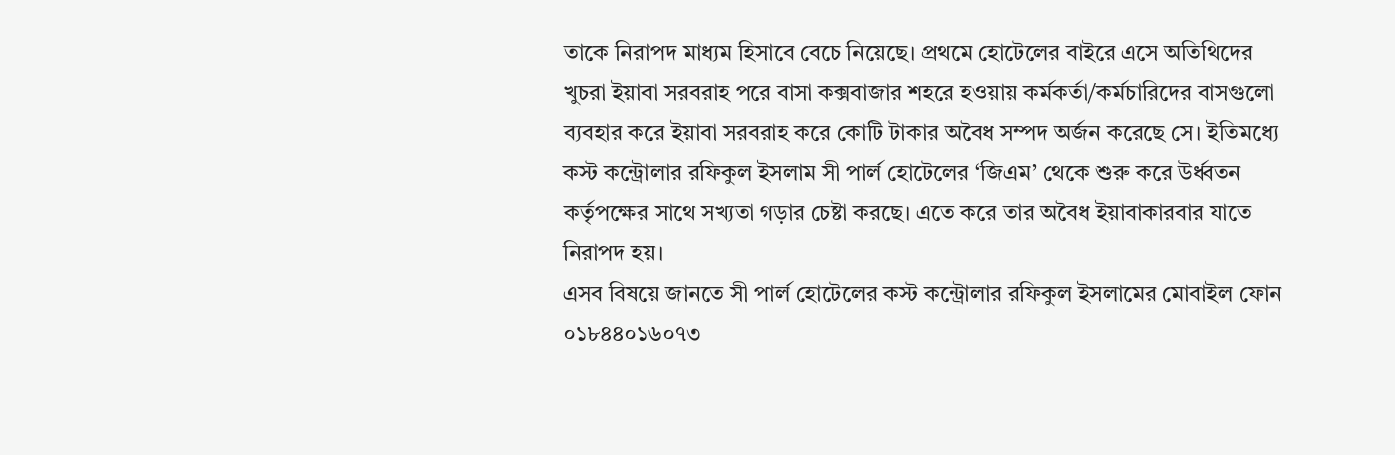তাকে নিরাপদ মাধ্যম হিসাবে বেচে নিয়েছে। প্রথমে হোটেলের বাইরে এসে অতিথিদের খুচরা ইয়াবা সরবরাহ পরে বাসা কক্সবাজার শহরে হওয়ায় কর্মকর্তা/কর্মচারিদের বাসগুলো ব্যবহার করে ইয়াবা সরবরাহ করে কোটি টাকার অবৈধ সম্পদ অর্জন করেছে সে। ইতিমধ্যে কস্ট কন্ট্রোলার রফিকুল ইসলাম সী পার্ল হোটেলের ‘জিএম’ থেকে শুরু করে উর্ধ্বতন কর্তৃপক্ষের সাথে সখ্যতা গড়ার চেষ্টা করছে। এতে করে তার অবৈধ ইয়াবাকারবার যাতে নিরাপদ হয়।
এসব বিষয়ে জানতে সী পার্ল হোটেলের কস্ট কন্ট্রোলার রফিকুল ইসলামের মোবাইল ফোন ০১৮৪৪০১৬০৭৩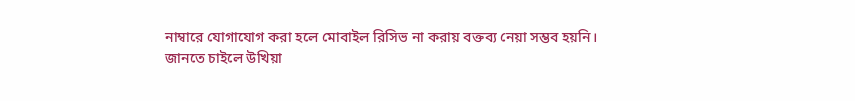নাম্বারে যোগাযোগ করা হলে মোবাইল রিসিভ না করায় বক্তব্য নেয়া সম্ভব হয়নি।
জানতে চাইলে উখিয়া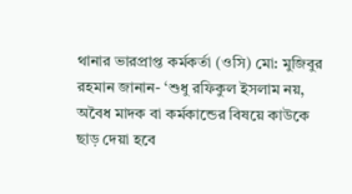থানার ভারপ্রাপ্ত কর্মকর্তা (ওসি) মো: মুজিবুর রহমান জানান- ‘শুধু রফিকুল ইসলাম নয়, অবৈধ মাদক বা কর্মকান্ডের বিষয়ে কাউকে ছাড় দেয়া হবে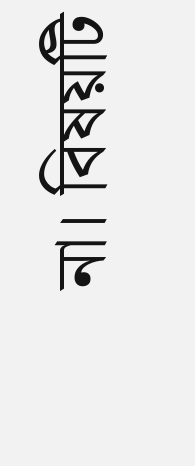না। বিষয়টি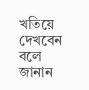খতিয়ে দেখবেন বলে জানান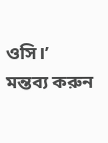ওসি।’
মন্তব্য করুন